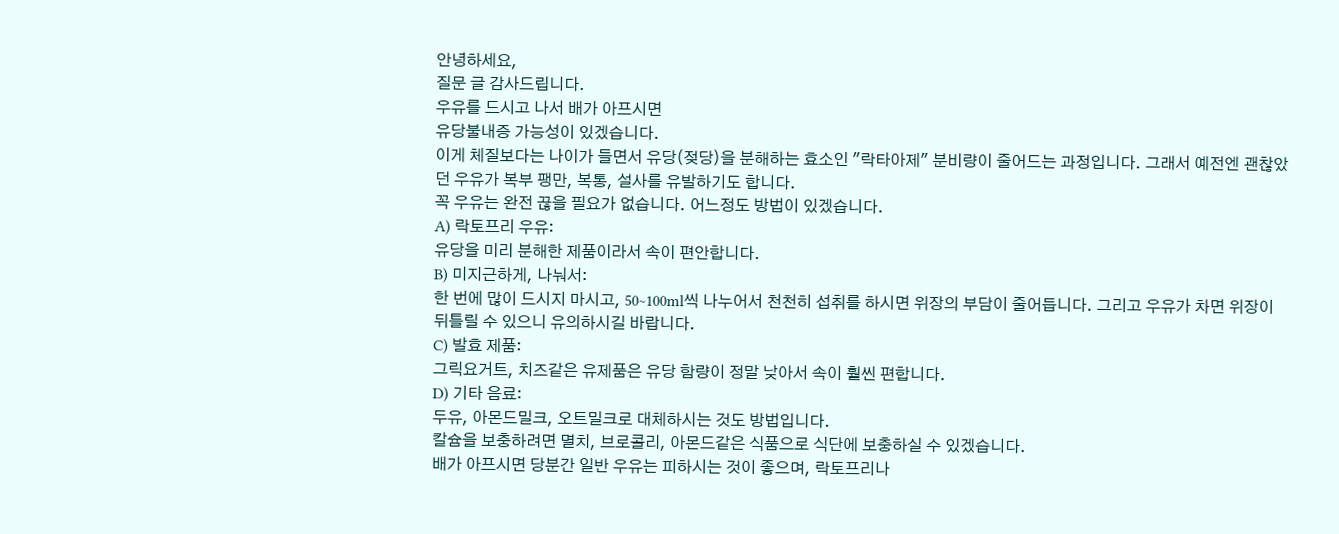안녕하세요,
질문 글 감사드립니다.
우유를 드시고 나서 배가 아프시면
유당불내증 가능성이 있겠습니다.
이게 체질보다는 나이가 들면서 유당(젖당)을 분해하는 효소인 "락타아제" 분비량이 줄어드는 과정입니다. 그래서 예전엔 괜찮았던 우유가 복부 팽만, 복통, 설사를 유발하기도 합니다.
꼭 우유는 완전 끊을 필요가 없습니다. 어느정도 방법이 있겠습니다.
A) 락토프리 우유:
유당을 미리 분해한 제품이라서 속이 편안합니다.
B) 미지근하게, 나눠서:
한 번에 많이 드시지 마시고, 50~100ml씩 나누어서 천천히 섭취를 하시면 위장의 부담이 줄어듭니다. 그리고 우유가 차면 위장이 뒤틀릴 수 있으니 유의하시길 바랍니다.
C) 발효 제품:
그릭요거트, 치즈같은 유제품은 유당 함량이 정말 낮아서 속이 훨씬 편합니다.
D) 기타 음료:
두유, 아몬드밀크, 오트밀크로 대체하시는 것도 방법입니다.
칼슘을 보충하려면 멸치, 브로콜리, 아몬드같은 식품으로 식단에 보충하실 수 있겠습니다.
배가 아프시면 당분간 일반 우유는 피하시는 것이 좋으며, 락토프리나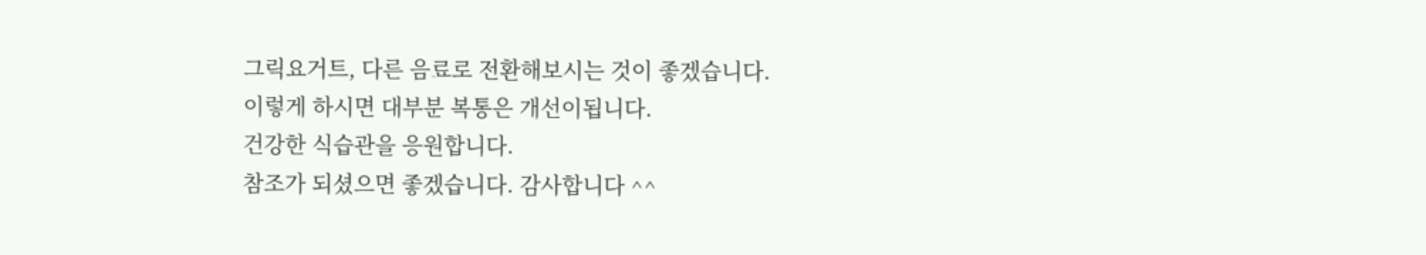그릭요거트, 다른 음료로 전환해보시는 것이 좋겠습니다.
이렇게 하시면 대부분 복통은 개선이됩니다.
건강한 식습관을 응원합니다.
참조가 되셨으면 좋겠습니다. 감사합니다 ^^